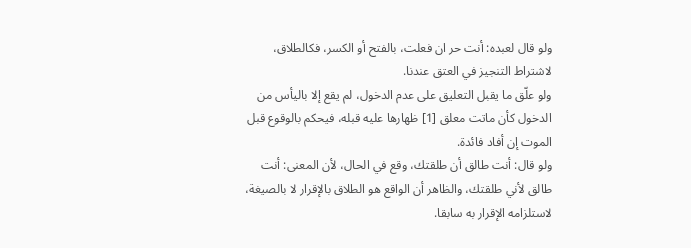ولو قال لعبده: أنت حر ان فعلت، بالفتح أو الكسر، فكالطلاق، لاشتراط التنجيز في العتق عندنا.
ولو علّق ما يقبل التعليق على عدم الدخول، لم يقع إلا باليأس من الدخول كأن ماتت معلق [1] ظهارها عليه قبله، فيحكم بالوقوع قبل الموت إن أفاد فائدة.
ولو قال: أنت طالق أن طلقتك، وقع في الحال، لأن المعنى: أنت طالق لأني طلقتك، والظاهر أن الواقع هو الطلاق بالإقرار لا بالصيغة، لاستلزامه الإقرار به سابقا.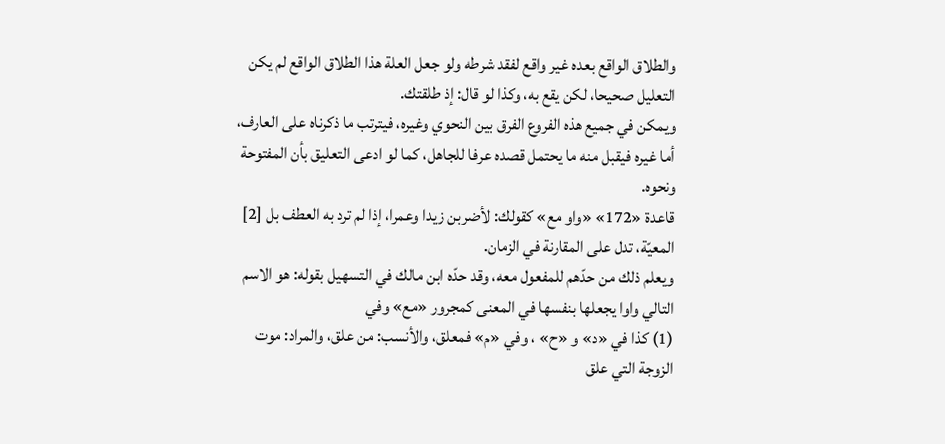والطلاق الواقع بعده غير واقع لفقد شرطه ولو جعل العلة هذا الطلاق الواقع لم يكن التعليل صحيحا، لكن يقع به، وكذا لو قال: إذ طلقتك.
ويمكن في جميع هذه الفروع الفرق بين النحوي وغيره، فيترتب ما ذكرناه على العارف، أما غيره فيقبل منه ما يحتمل قصده عرفا للجاهل، كما لو ادعى التعليق بأن المفتوحة ونحوه.
قاعدة «172» «واو مع» كقولك: لأضربن زيدا وعمرا، إذا لم ترد به العطف بل [2]
المعيّة، تدل على المقارنة في الزمان.
ويعلم ذلك من حدّهم للمفعول معه، وقد حدّه ابن مالك في التسهيل بقوله: هو الاسم التالي واوا يجعلها بنفسها في المعنى كمجرور «مع» وفي
(1) كذا في «د» و «ح» ، وفي «م» فمعلق، والأنسب: من علق، والمراد: موت الزوجة التي علق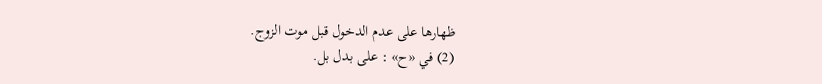ظهارها على عدم الدخول قبل موت الزوج.
(2) في «ح» : على بدل بل.